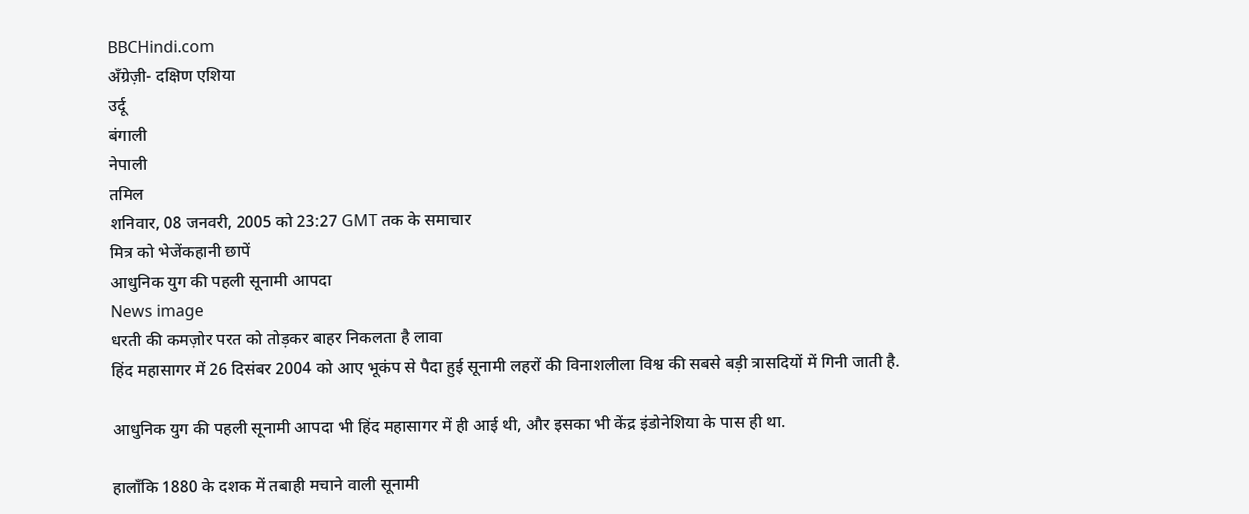BBCHindi.com
अँग्रेज़ी- दक्षिण एशिया
उर्दू
बंगाली
नेपाली
तमिल
शनिवार, 08 जनवरी, 2005 को 23:27 GMT तक के समाचार
मित्र को भेजेंकहानी छापें
आधुनिक युग की पहली सूनामी आपदा
News image
धरती की कमज़ोर परत को तोड़कर बाहर निकलता है लावा
हिंद महासागर में 26 दिसंबर 2004 को आए भूकंप से पैदा हुई सूनामी लहरों की विनाशलीला विश्व की सबसे बड़ी त्रासदियों में गिनी जाती है.

आधुनिक युग की पहली सूनामी आपदा भी हिंद महासागर में ही आई थी, और इसका भी केंद्र इंडोनेशिया के पास ही था.

हालाँकि 1880 के दशक में तबाही मचाने वाली सूनामी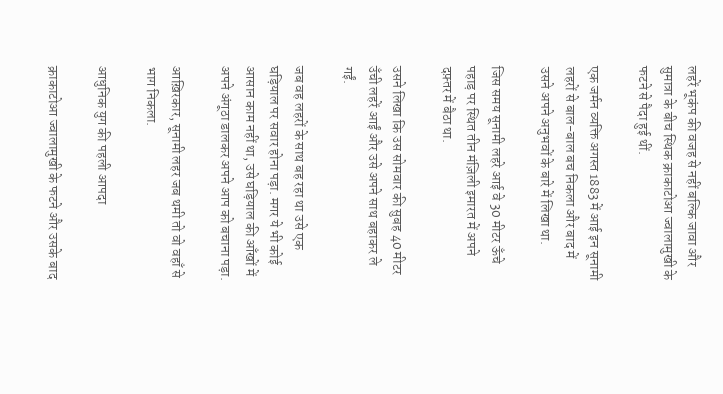लहरें भूकंप की वजह से नहीं बल्कि जावा और सुमात्रा के बीच स्थिक क्राकाटोआ ज्वालामुखी के फटने से पैदा हुई थीं.

एक जर्मन व्यक्ति अगस्त 1883 में आई इन सूनामी लहरों से बाल-बाल बच निकला और बाद में उसने अपने अनुभवों के बारे में लिखा था.

जिस समय सूनामी लहरे आई वे 30 मीटर ऊँचे पहाड़ पर स्थित तीन मंज़िली इमारत में अपने दफ़्तर में बैठा था.

उसने लिखा कि उस सोमवार की सुबह 40 मीटर उँची लहरें आईं और उसे अपने साथ बहाकर ले गईं.

जब वह लहरों के साथ बह रहा था उसे एक घड़ियाल पर सवार होना पड़ा. मगर ये भी कोई आसान काम नहीं था, उसे घड़ियाल की आँखों में अपने अंगूठा डालकर अपने आप को बचाना पड़ा.

आख़िरकार, सूनामी लहर जब थमी तो वो वहाँ से भाग निकला.

आधुनिक युग की पहली आपदा

क्राकाटोआ ज्वालामुखी के फटने और उसके बाद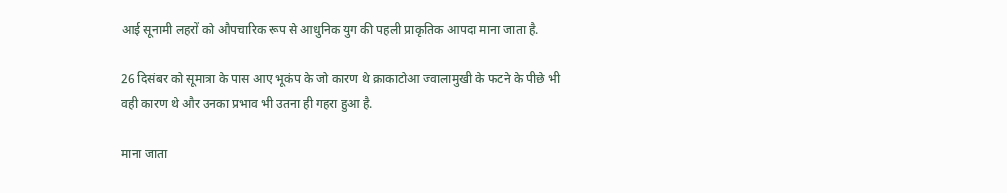आई सूनामी लहरों को औपचारिक रूप से आधुनिक युग की पहली प्राकृतिक आपदा माना जाता है.

26 दिसंबर को सूमात्रा के पास आए भूकंप के जो कारण थे क्राकाटोआ ज्वालामुखी के फटने के पीछे भी वही कारण थे और उनका प्रभाव भी उतना ही गहरा हुआ है.

माना जाता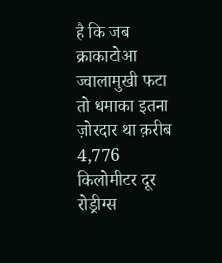है कि जब क्राकाटोआ ज्वालामुखी फटा तो धमाका इतना ज़ोरदार था क़रीब 4,776 किलोमीटर दूर रोड्रीग्स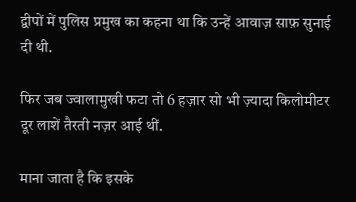द्वीपों में पुलिस प्रमुख का कहना था कि उन्हें आवाज़ साफ़ सुनाई दी थी.

फिर जब ज्वालामुखी फटा तो 6 हज़ार सो भी ज़्यादा किलोमीटर दूर लाशें तैरती नज़र आई थीं.

माना जाता है कि इसके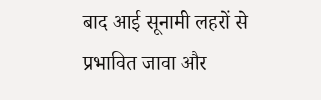बाद आई सूनामी लहरों से प्रभावित जावा और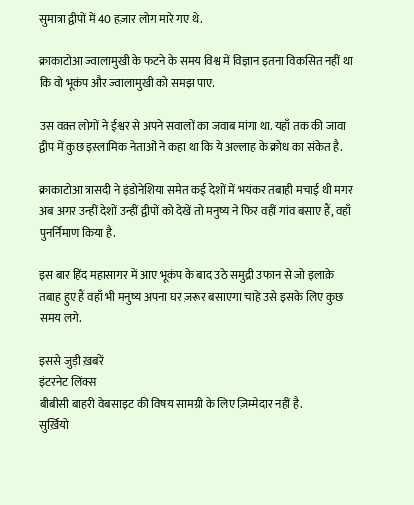सुमात्रा द्वीपों में 40 हज़ार लोग मारे गए थे.

क्राकाटोआ ज्वालामुखी के फटने के समय विश्व में विज्ञान इतना विकसित नहीं था कि वो भूकंप और ज्वालामुखी को समझ पाए.

उस वक़्त लोगों ने ईश्वर से अपने सवालों का जवाब मांगा था. यहाँ तक की जावा द्वीप में कुछ इस्लामिक नेताओं ने कहा था कि ये अल्लाह के क्रोध का संकेत है.

क्राकाटोआ त्रासदी ने इंडोनेशिया समेत कई देशों में भयंकर तबाही मचाई थी मगर अब अगर उन्हीं देशों उन्हीं द्वीपों को देखें तो मनुष्य ने फिर वहीं गांव बसाए हैं, वहाँ पुनर्निमाण किया है.

इस बार हिंद महासागर में आए भूकंप के बाद उठे समुद्री उफान से जो इलाक़े तबाह हुए हैं वहाँ भी मनुष्य अपना घर ज़रूर बसाएगा चाहे उसे इसके लिए कुछ समय लगे.

इससे जुड़ी ख़बरें
इंटरनेट लिंक्स
बीबीसी बाहरी वेबसाइट की विषय सामग्री के लिए ज़िम्मेदार नहीं है.
सुर्ख़ियो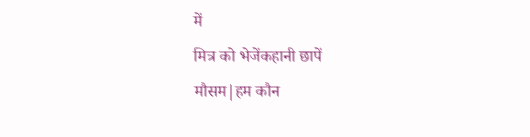में
मित्र को भेजेंकहानी छापें
मौसम|हम कौन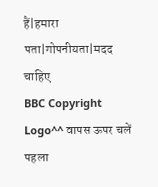हैं|हमारा पता|गोपनीयता|मदद चाहिए
BBC Copyright Logo^^ वापस ऊपर चलें
पहला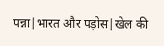पन्ना|भारत और पड़ोस|खेल की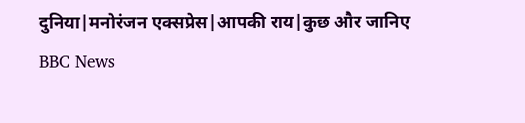दुनिया|मनोरंजन एक्सप्रेस|आपकी राय|कुछ और जानिए
BBC News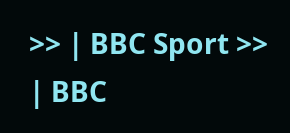>> | BBC Sport >> | BBC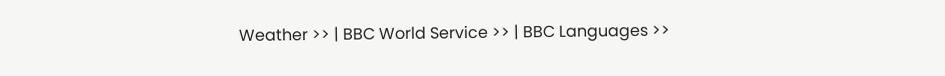Weather >> | BBC World Service >> | BBC Languages >>